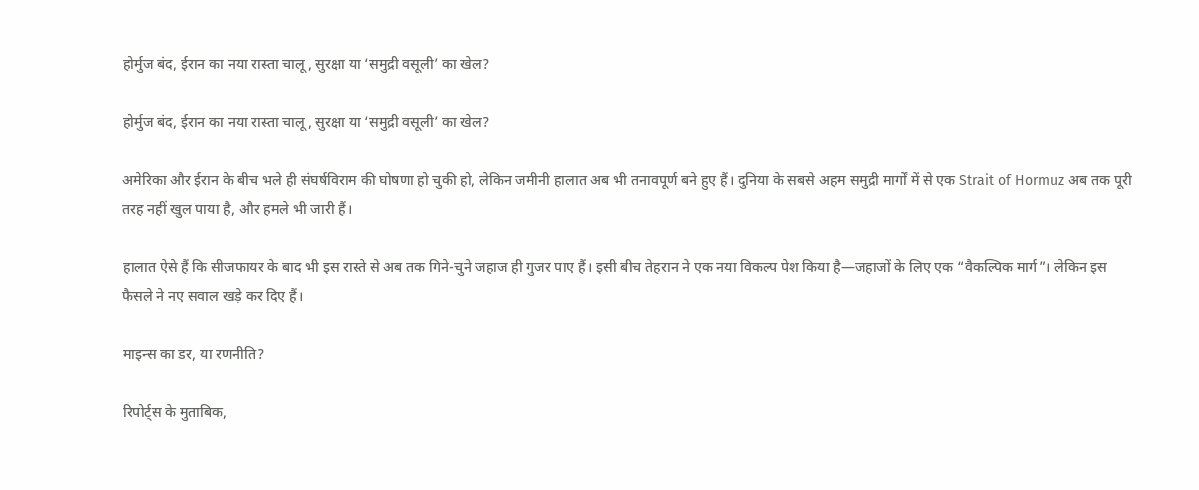होर्मुज बंद, ईरान का नया रास्ता चालू, सुरक्षा या ‘समुद्री वसूली’ का खेल?

होर्मुज बंद, ईरान का नया रास्ता चालू, सुरक्षा या ‘समुद्री वसूली’ का खेल?

अमेरिका और ईरान के बीच भले ही संघर्षविराम की घोषणा हो चुकी हो, लेकिन जमीनी हालात अब भी तनावपूर्ण बने हुए हैं। दुनिया के सबसे अहम समुद्री मार्गों में से एक Strait of Hormuz अब तक पूरी तरह नहीं खुल पाया है, और हमले भी जारी हैं।

हालात ऐसे हैं कि सीजफायर के बाद भी इस रास्ते से अब तक गिने-चुने जहाज ही गुजर पाए हैं। इसी बीच तेहरान ने एक नया विकल्प पेश किया है—जहाजों के लिए एक “वैकल्पिक मार्ग”। लेकिन इस फैसले ने नए सवाल खड़े कर दिए हैं।

माइन्स का डर, या रणनीति?

रिपोर्ट्स के मुताबिक,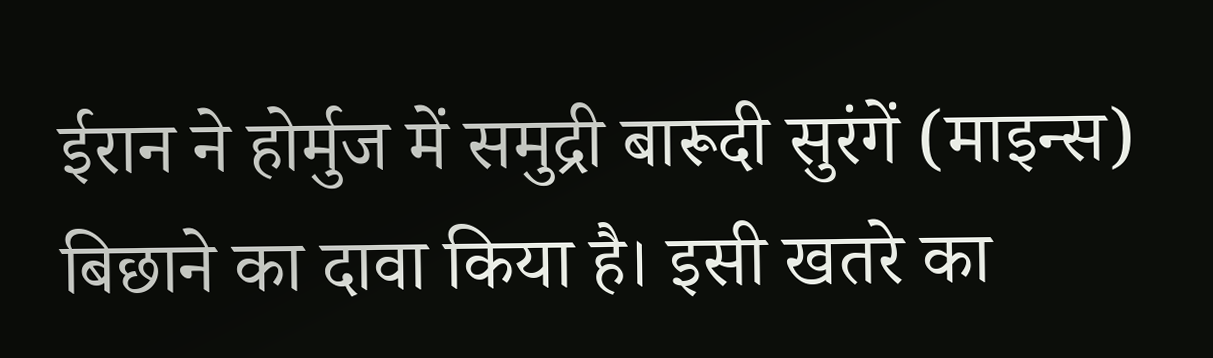ईरान ने होर्मुज में समुद्री बारूदी सुरंगें (माइन्स) बिछाने का दावा किया है। इसी खतरे का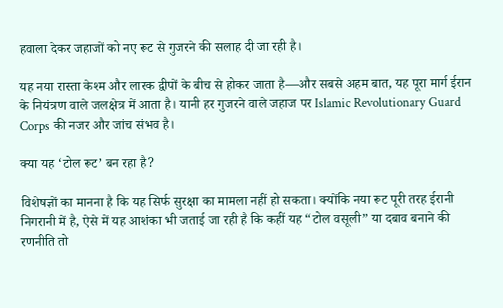हवाला देकर जहाजों को नए रूट से गुजरने की सलाह दी जा रही है।

यह नया रास्ता केश्म और लारक द्वीपों के बीच से होकर जाता है—और सबसे अहम बात, यह पूरा मार्ग ईरान के नियंत्रण वाले जलक्षेत्र में आता है। यानी हर गुजरने वाले जहाज पर Islamic Revolutionary Guard Corps की नजर और जांच संभव है।

क्या यह ‘टोल रूट’ बन रहा है?

विशेषज्ञों का मानना है कि यह सिर्फ सुरक्षा का मामला नहीं हो सकता। क्योंकि नया रूट पूरी तरह ईरानी निगरानी में है, ऐसे में यह आशंका भी जताई जा रही है कि कहीं यह “टोल वसूली” या दबाव बनाने की रणनीति तो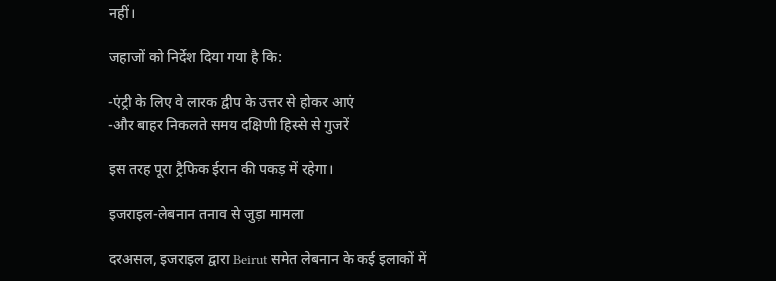नहीं।

जहाजों को निर्देश दिया गया है कि:

-एंट्री के लिए वे लारक द्वीप के उत्तर से होकर आएं
-और बाहर निकलते समय दक्षिणी हिस्से से गुजरें

इस तरह पूरा ट्रैफिक ईरान की पकड़ में रहेगा।

इजराइल-लेबनान तनाव से जुड़ा मामला

दरअसल, इजराइल द्वारा Beirut समेत लेबनान के कई इलाकों में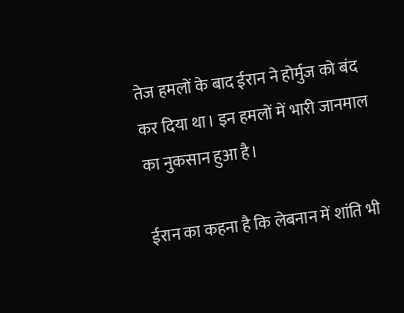तेज हमलों के बाद ईरान ने होर्मुज को बंद कर दिया था। इन हमलों में भारी जानमाल का नुकसान हुआ है।

ईरान का कहना है कि लेबनान में शांति भी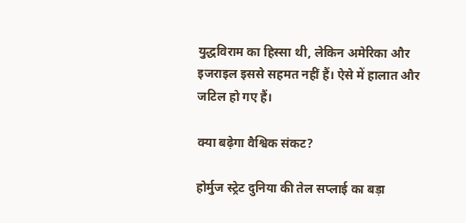युद्धविराम का हिस्सा थी, लेकिन अमेरिका और इजराइल इससे सहमत नहीं हैं। ऐसे में हालात और जटिल हो गए हैं।

क्या बढ़ेगा वैश्विक संकट?

होर्मुज स्ट्रेट दुनिया की तेल सप्लाई का बड़ा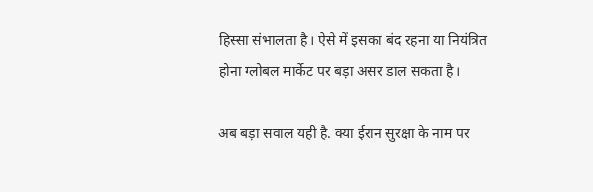हिस्सा संभालता है। ऐसे में इसका बंद रहना या नियंत्रित होना ग्लोबल मार्केट पर बड़ा असर डाल सकता है।

अब बड़ा सवाल यही है. क्या ईरान सुरक्षा के नाम पर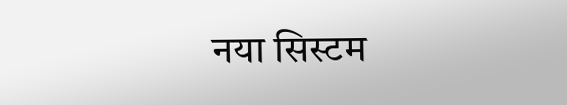नया सिस्टम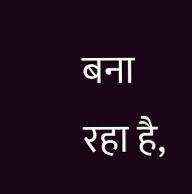बना रहा है,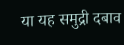या यह समुद्री दबाव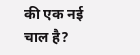की एक नई चाल है?